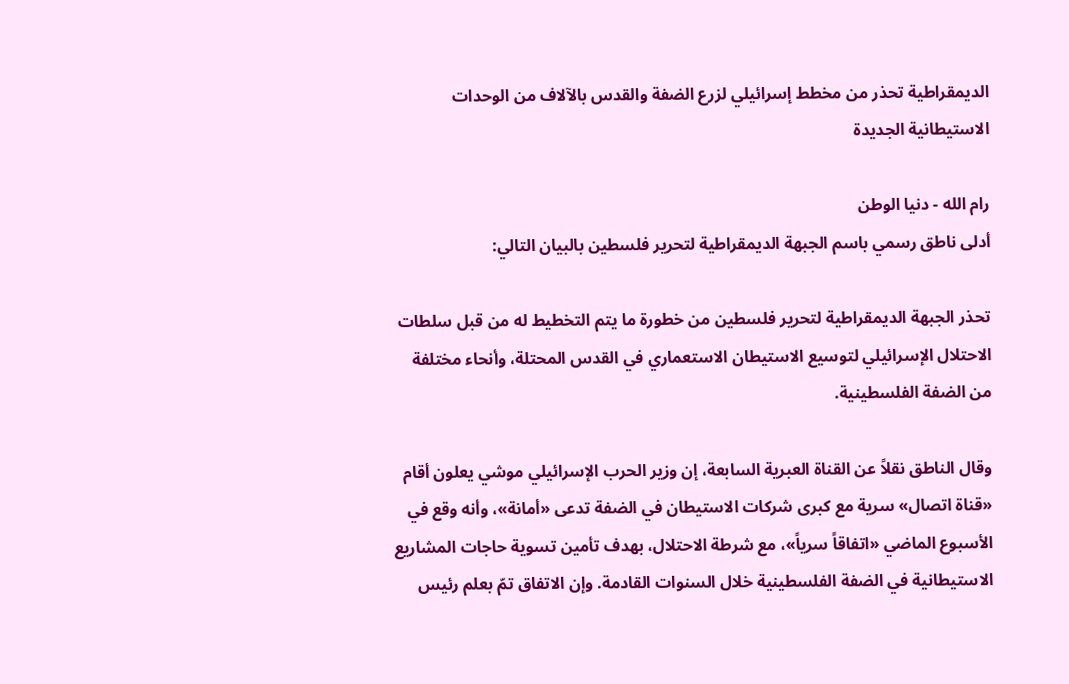الديمقراطية تحذر من مخطط إسرائيلي لزرع الضفة والقدس بالآلاف من الوحدات الاستيطانية الجديدة

رام الله - دنيا الوطن
أدلى ناطق رسمي باسم الجبهة الديمقراطية لتحرير فلسطين بالبيان التالي:

تحذر الجبهة الديمقراطية لتحرير فلسطين من خطورة ما يتم التخطيط له من قبل سلطات الاحتلال الإسرائيلي لتوسيع الاستيطان الاستعماري في القدس المحتلة، وأنحاء مختلفة من الضفة الفلسطينية.

وقال الناطق نقلاً عن القناة العبرية السابعة، إن وزير الحرب الإسرائيلي موشي يعلون أقام «قناة اتصال» سرية مع كبرى شركات الاستيطان في الضفة تدعى «أمانة»، وأنه وقع في الأسبوع الماضي «اتفاقاً سرياً»، مع شرطة الاحتلال، بهدف تأمين تسوية حاجات المشاريع الاستيطانية في الضفة الفلسطينية خلال السنوات القادمة. وإن الاتفاق تمّ بعلم رئيس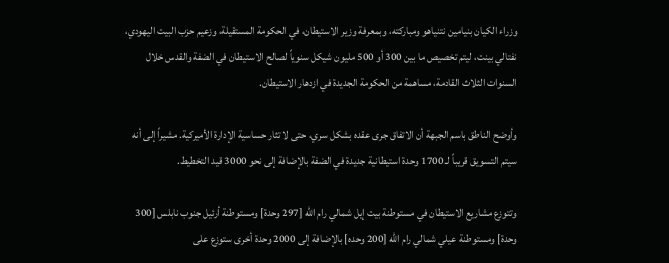وزراء الكيان بنيامين نتنياهو ومباركته، وبمعرفة وزير الاستيطان، في الحكومة المستقيلة، وزعيم حزب البيت اليهودي، نفتالي بينت، ليتم تخصيص ما بين 300 أو 500 مليون شيكل سنوياً لصالح الاستيطان في الضفة والقدس خلال السنوات الثلاث القادمة، مساهمة من الحكومة الجديدة في ازدهار الاستيطان.

وأوضح الناطق باسم الجبهة أن الاتفاق جرى عقده بشكل سري، حتى لا تثار حساسية الإدارة الأميركية. مشيراً إلى أنه سيتم التسويق قريباً لـ 1700 وحدة استيطانية جديدة في الضفة بالإضافة إلى نحو 3000 قيد التخطيط.

وتتوزع مشاريع الاستيطان في مستوطنة بيت إيل شمالي رام الله [297 وحدة] ومستوطنة أرئيل جنوب نابلس [300 وحدة] ومستوطنة عيلي شمالي رام الله [200 وحده] بالإضافة إلى 2000 وحدة أخرى ستوزع على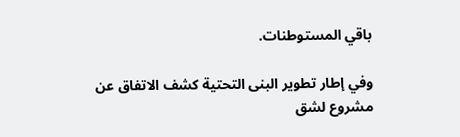باقي المستوطنات.

وفي إطار تطوير البنى التحتية كشف الاتفاق عن مشروع لشق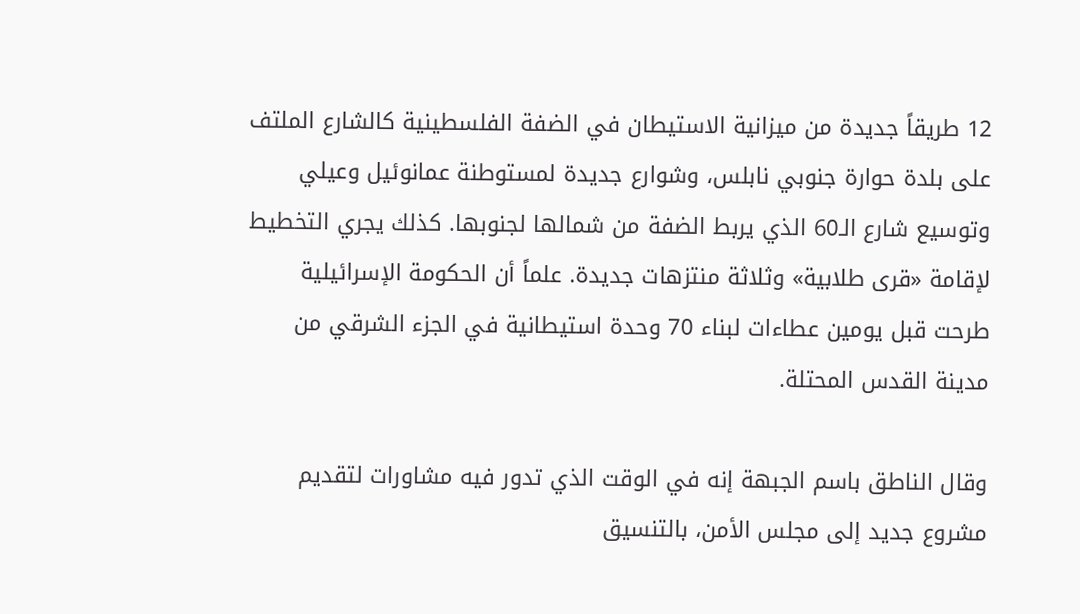12 طريقاً جديدة من ميزانية الاستيطان في الضفة الفلسطينية كالشارع الملتف على بلدة حوارة جنوبي نابلس، وشوارع جديدة لمستوطنة عمانوئيل وعيلي وتوسيع شارع الـ60 الذي يربط الضفة من شمالها لجنوبها. كذلك يجري التخطيط لإقامة «قرى طلابية» وثلاثة منتزهات جديدة. علماً أن الحكومة الإسرائيلية طرحت قبل يومين عطاءات لبناء 70 وحدة استيطانية في الجزء الشرقي من مدينة القدس المحتلة.

وقال الناطق باسم الجبهة إنه في الوقت الذي تدور فيه مشاورات لتقديم مشروع جديد إلى مجلس الأمن، بالتنسيق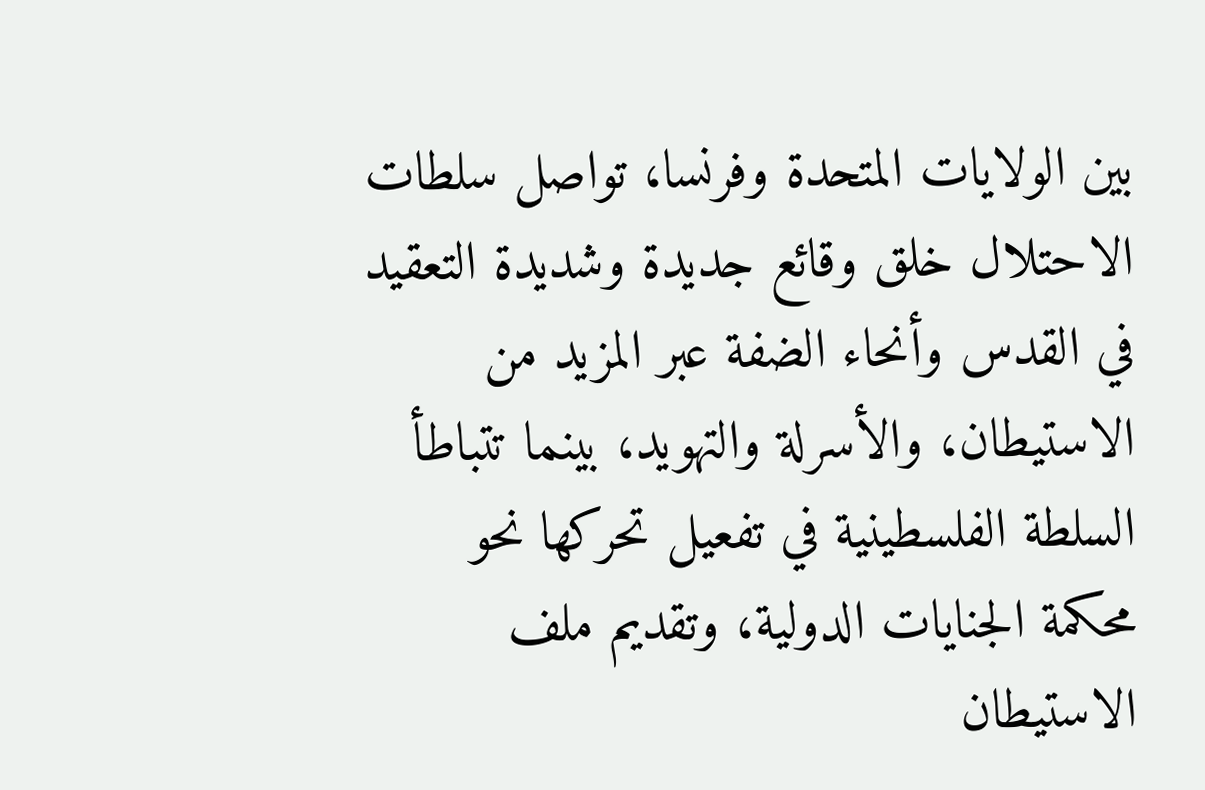بين الولايات المتحدة وفرنسا، تواصل سلطات الاحتلال خلق وقائع جديدة وشديدة التعقيد في القدس وأنحاء الضفة عبر المزيد من الاستيطان، والأسرلة والتهويد، بينما تتباطأ السلطة الفلسطينية في تفعيل تحركها نحو محكمة الجنايات الدولية، وتقديم ملف الاستيطان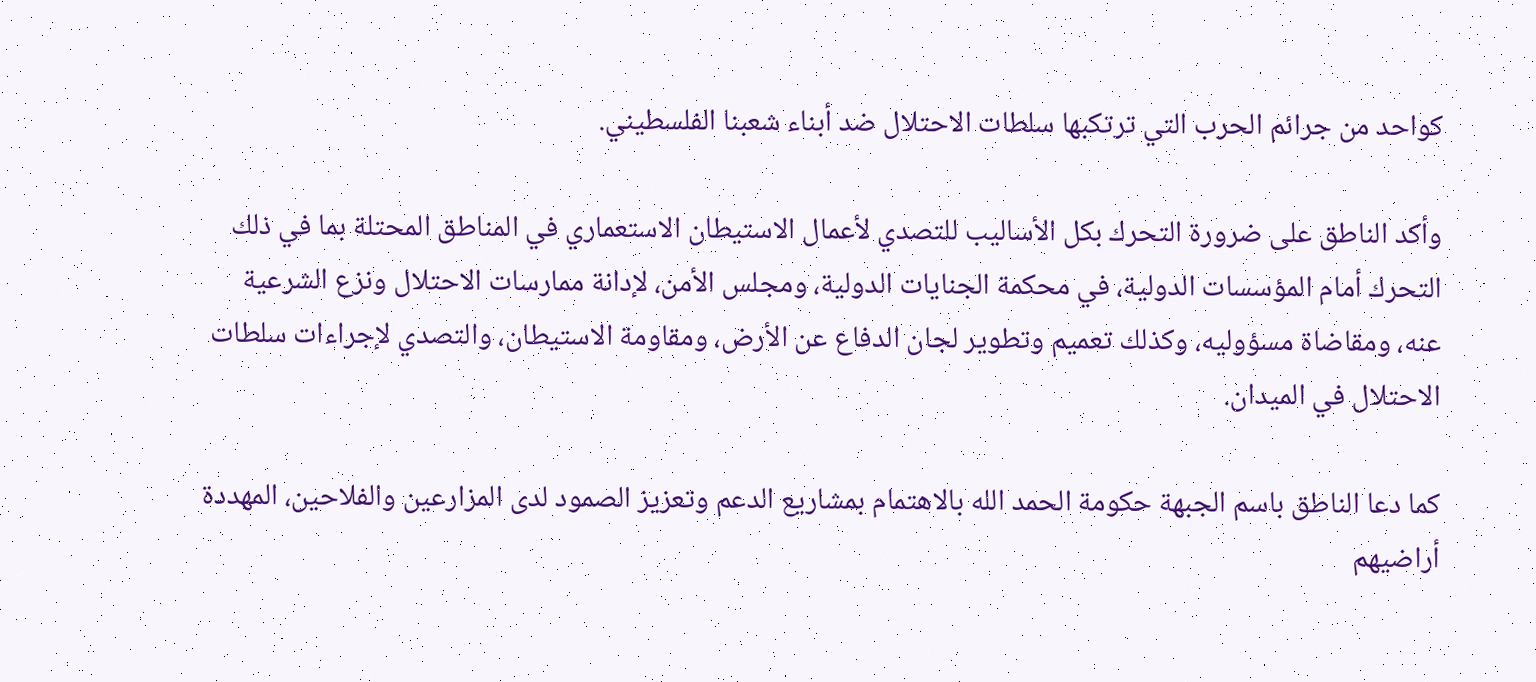كواحد من جرائم الحرب التي ترتكبها سلطات الاحتلال ضد أبناء شعبنا الفلسطيني.

وأكد الناطق على ضرورة التحرك بكل الأساليب للتصدي لأعمال الاستيطان الاستعماري في المناطق المحتلة بما في ذلك التحرك أمام المؤسسات الدولية، في محكمة الجنايات الدولية، ومجلس الأمن، لإدانة ممارسات الاحتلال ونزع الشرعية عنه، ومقاضاة مسؤوليه، وكذلك تعميم وتطوير لجان الدفاع عن الأرض، ومقاومة الاستيطان، والتصدي لإجراءات سلطات الاحتلال في الميدان.

كما دعا الناطق باسم الجبهة حكومة الحمد الله بالاهتمام بمشاريع الدعم وتعزيز الصمود لدى المزارعين والفلاحين، المهددة أراضيهم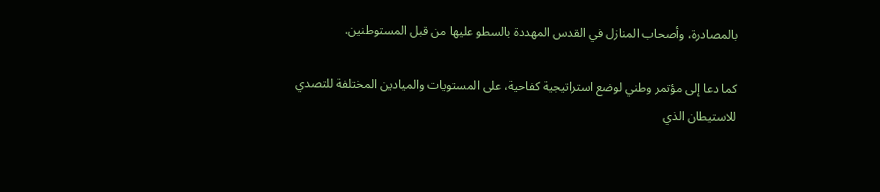بالمصادرة، وأصحاب المنازل في القدس المهددة بالسطو عليها من قبل المستوطنين.

كما دعا إلى مؤتمر وطني لوضع استراتيجية كفاحية، على المستويات والميادين المختلفة للتصدي للاستيطان الذي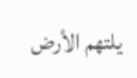يلتهم الأرض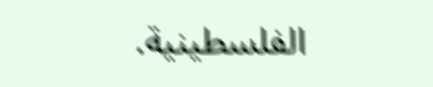الفلسطينية.